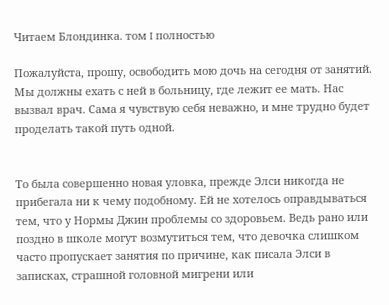Читаем Блондинка. том I полностью

Пожалуйста, прошу, освободить мою дочь на сегодня от занятий. Мы должны ехать с ней в больницу, где лежит ее мать. Нас вызвал врач. Сама я чувствую себя неважно, и мне трудно будет проделать такой путь одной.


То была совершенно новая уловка, прежде Элси никогда не прибегала ни к чему подобному. Ей не хотелось оправдываться тем, что у Нормы Джин проблемы со здоровьем. Ведь рано или поздно в школе могут возмутиться тем, что девочка слишком часто пропускает занятия по причине, как писала Элси в записках, страшной головной мигрени или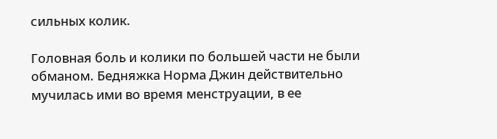сильных колик.

Головная боль и колики по большей части не были обманом. Бедняжка Норма Джин действительно мучилась ими во время менструации, в ее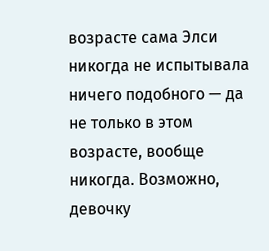возрасте сама Элси никогда не испытывала ничего подобного — да не только в этом возрасте, вообще никогда. Возможно, девочку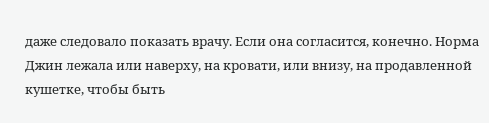даже следовало показать врачу. Если она согласится, конечно. Норма Джин лежала или наверху, на кровати, или внизу, на продавленной кушетке, чтобы быть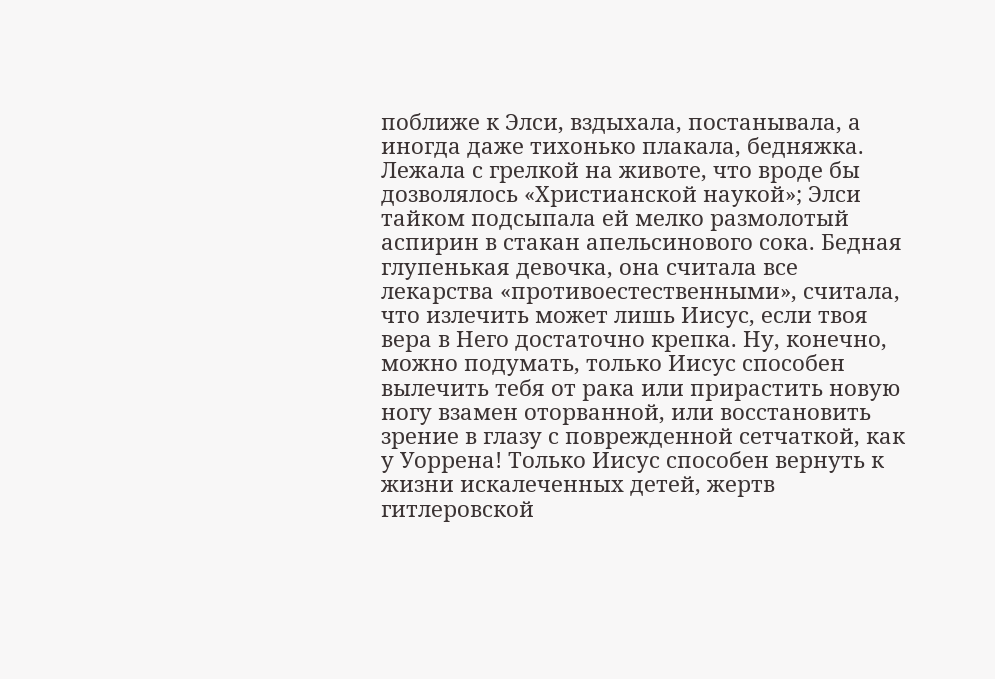поближе к Элси, вздыхала, постанывала, а иногда даже тихонько плакала, бедняжка. Лежала с грелкой на животе, что вроде бы дозволялось «Христианской наукой»; Элси тайком подсыпала ей мелко размолотый аспирин в стакан апельсинового сока. Бедная глупенькая девочка, она считала все лекарства «противоестественными», считала, что излечить может лишь Иисус, если твоя вера в Него достаточно крепка. Ну, конечно, можно подумать, только Иисус способен вылечить тебя от рака или прирастить новую ногу взамен оторванной, или восстановить зрение в глазу с поврежденной сетчаткой, как у Уоррена! Только Иисус способен вернуть к жизни искалеченных детей, жертв гитлеровской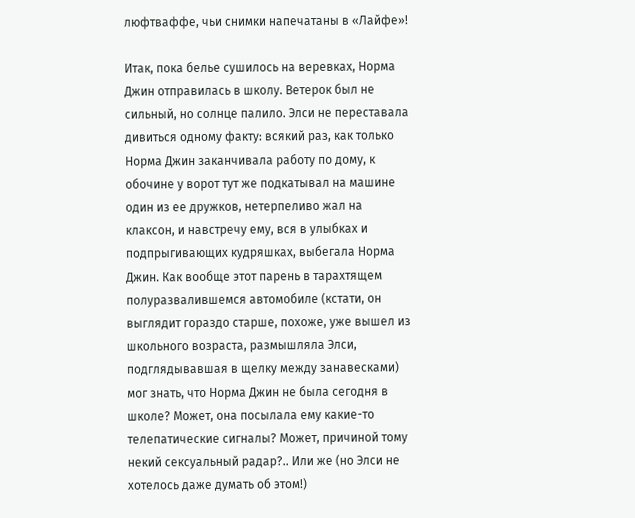люфтваффе, чьи снимки напечатаны в «Лайфе»!

Итак, пока белье сушилось на веревках, Норма Джин отправилась в школу. Ветерок был не сильный, но солнце палило. Элси не переставала дивиться одному факту: всякий раз, как только Норма Джин заканчивала работу по дому, к обочине у ворот тут же подкатывал на машине один из ее дружков, нетерпеливо жал на клаксон, и навстречу ему, вся в улыбках и подпрыгивающих кудряшках, выбегала Норма Джин. Как вообще этот парень в тарахтящем полуразвалившемся автомобиле (кстати, он выглядит гораздо старше, похоже, уже вышел из школьного возраста, размышляла Элси, подглядывавшая в щелку между занавесками) мог знать, что Норма Джин не была сегодня в школе? Может, она посылала ему какие-то телепатические сигналы? Может, причиной тому некий сексуальный радар?.. Или же (но Элси не хотелось даже думать об этом!)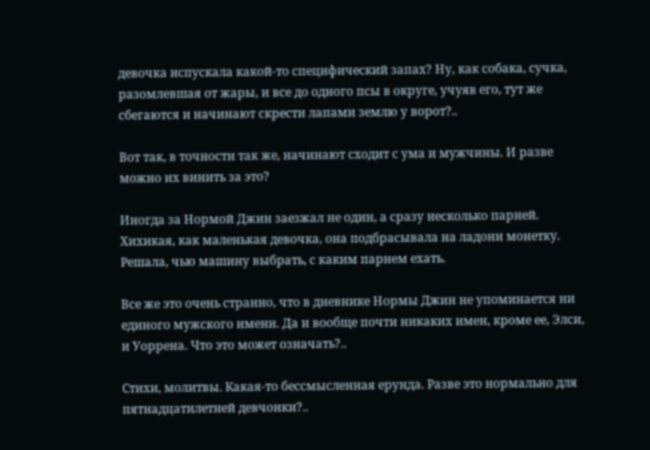девочка испускала какой-то специфический запах? Ну, как собака, сучка, разомлевшая от жары, и все до одного псы в округе, учуяв его, тут же сбегаются и начинают скрести лапами землю у ворот?..

Вот так, в точности так же, начинают сходит с ума и мужчины. И разве можно их винить за это?

Иногда за Нормой Джин заезжал не один, а сразу несколько парней. Хихикая, как маленькая девочка, она подбрасывала на ладони монетку. Решала, чью машину выбрать, с каким парнем ехать.

Все же это очень странно, что в дневнике Нормы Джин не упоминается ни единого мужского имени. Да и вообще почти никаких имен, кроме ее, Элси, и Уоррена. Что это может означать?..

Стихи, молитвы. Какая-то бессмысленная ерунда. Разве это нормально для пятнадцатилетней девчонки?..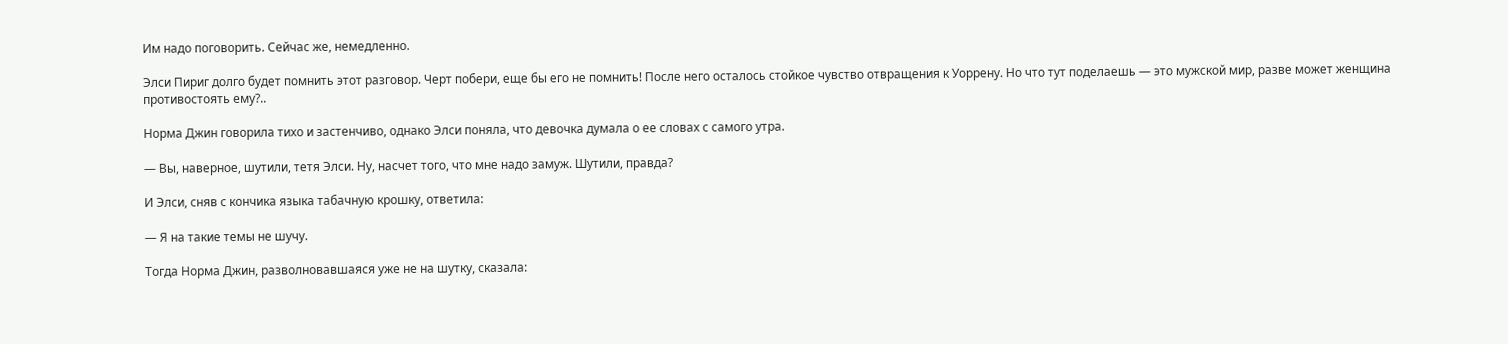Им надо поговорить. Сейчас же, немедленно.

Элси Пириг долго будет помнить этот разговор. Черт побери, еще бы его не помнить! После него осталось стойкое чувство отвращения к Уоррену. Но что тут поделаешь — это мужской мир, разве может женщина противостоять ему?..

Норма Джин говорила тихо и застенчиво, однако Элси поняла, что девочка думала о ее словах с самого утра.

— Вы, наверное, шутили, тетя Элси. Ну, насчет того, что мне надо замуж. Шутили, правда?

И Элси, сняв с кончика языка табачную крошку, ответила:

— Я на такие темы не шучу.

Тогда Норма Джин, разволновавшаяся уже не на шутку, сказала: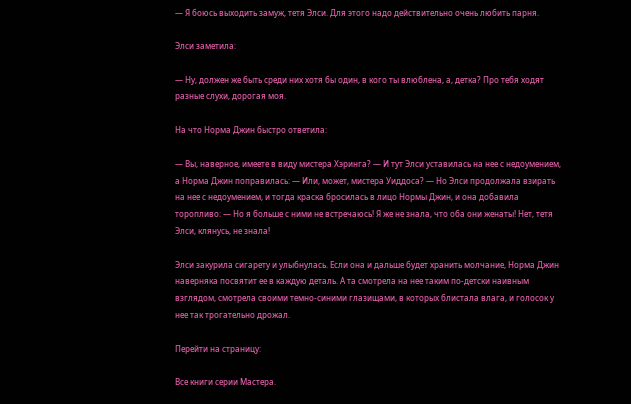— Я боюсь выходить замуж, тетя Элси. Для этого надо действительно очень любить парня.

Элси заметила:

— Ну, должен же быть среди них хотя бы один, в кого ты влюблена, а, детка? Про тебя ходят разные слухи, дорогая моя.

На что Норма Джин быстро ответила:

— Вы, наверное, имеете в виду мистера Хэринга? — И тут Элси уставилась на нее с недоумением, а Норма Джин поправилась: — Или, может, мистера Уиддоса? — Но Элси продолжала взирать на нее с недоумением, и тогда краска бросилась в лицо Нормы Джин, и она добавила торопливо: — Но я больше с ними не встречаюсь! Я же не знала, что оба они женаты! Нет, тетя Элси, клянусь, не знала!

Элси закурила сигарету и улыбнулась. Если она и дальше будет хранить молчание, Норма Джин наверняка посвятит ее в каждую деталь. А та смотрела на нее таким по-детски наивным взглядом, смотрела своими темно-синими глазищами, в которых блистала влага, и голосок у нее так трогательно дрожал.

Перейти на страницу:

Все книги серии Мастера.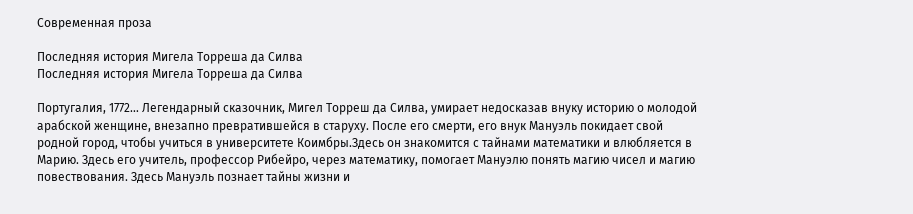Современная проза

Последняя история Мигела Торреша да Силва
Последняя история Мигела Торреша да Силва

Португалия, 1772… Легендарный сказочник, Мигел Торреш да Силва, умирает недосказав внуку историю о молодой арабской женщине, внезапно превратившейся в старуху. После его смерти, его внук Мануэль покидает свой родной город, чтобы учиться в университете Коимбры.Здесь он знакомится с тайнами математики и влюбляется в Марию. Здесь его учитель, профессор Рибейро, через математику, помогает Мануэлю понять магию чисел и магию повествования. Здесь Мануэль познает тайны жизни и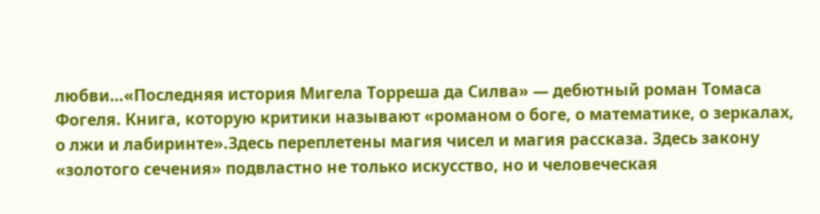любви…«Последняя история Мигела Торреша да Силва» — дебютный роман Томаса Фогеля. Книга, которую критики называют «романом о боге, о математике, о зеркалах, о лжи и лабиринте».Здесь переплетены магия чисел и магия рассказа. Здесь закону «золотого сечения» подвластно не только искусство, но и человеческая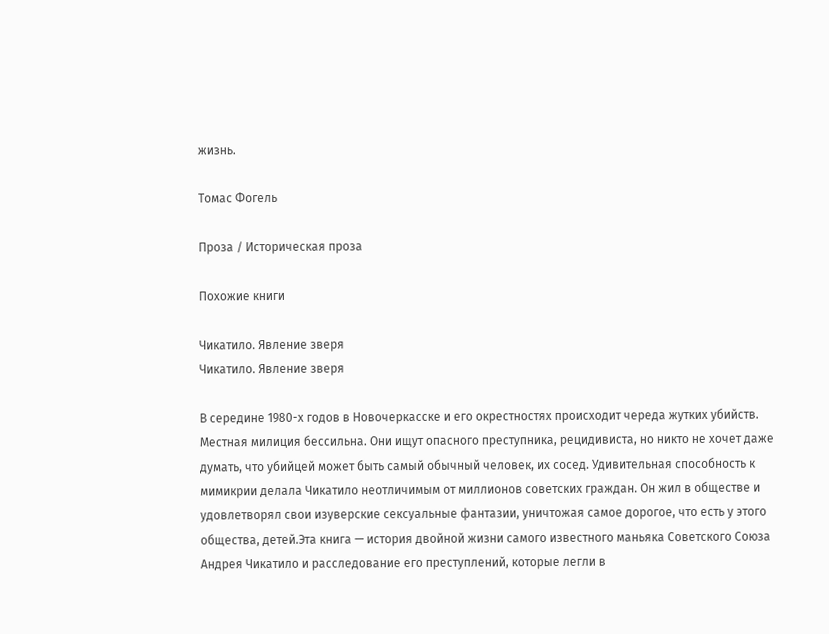жизнь.

Томас Фогель

Проза / Историческая проза

Похожие книги

Чикатило. Явление зверя
Чикатило. Явление зверя

В середине 1980-х годов в Новочеркасске и его окрестностях происходит череда жутких убийств. Местная милиция бессильна. Они ищут опасного преступника, рецидивиста, но никто не хочет даже думать, что убийцей может быть самый обычный человек, их сосед. Удивительная способность к мимикрии делала Чикатило неотличимым от миллионов советских граждан. Он жил в обществе и удовлетворял свои изуверские сексуальные фантазии, уничтожая самое дорогое, что есть у этого общества, детей.Эта книга — история двойной жизни самого известного маньяка Советского Союза Андрея Чикатило и расследование его преступлений, которые легли в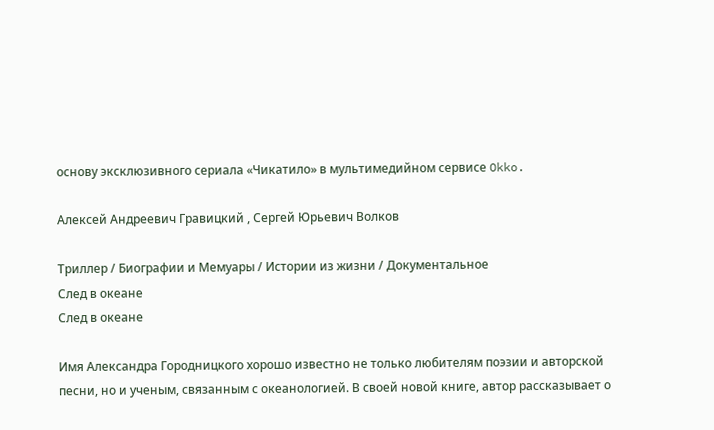основу эксклюзивного сериала «Чикатило» в мультимедийном сервисе Okko.

Алексей Андреевич Гравицкий , Сергей Юрьевич Волков

Триллер / Биографии и Мемуары / Истории из жизни / Документальное
След в океане
След в океане

Имя Александра Городницкого хорошо известно не только любителям поэзии и авторской песни, но и ученым, связанным с океанологией. В своей новой книге, автор рассказывает о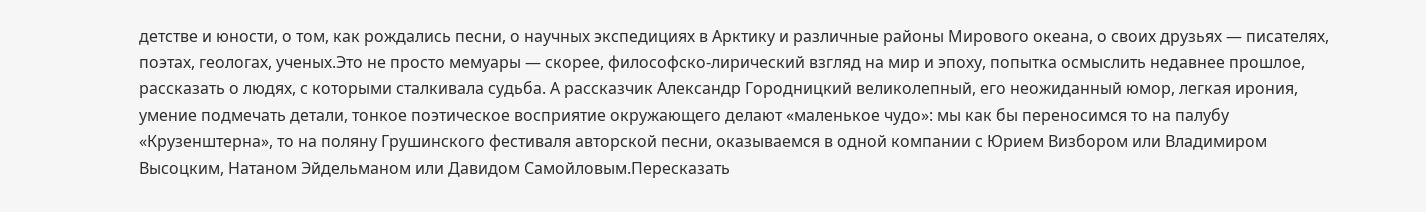детстве и юности, о том, как рождались песни, о научных экспедициях в Арктику и различные районы Мирового океана, о своих друзьях — писателях, поэтах, геологах, ученых.Это не просто мемуары — скорее, философско-лирический взгляд на мир и эпоху, попытка осмыслить недавнее прошлое, рассказать о людях, с которыми сталкивала судьба. А рассказчик Александр Городницкий великолепный, его неожиданный юмор, легкая ирония, умение подмечать детали, тонкое поэтическое восприятие окружающего делают «маленькое чудо»: мы как бы переносимся то на палубу «Крузенштерна», то на поляну Грушинского фестиваля авторской песни, оказываемся в одной компании с Юрием Визбором или Владимиром Высоцким, Натаном Эйдельманом или Давидом Самойловым.Пересказать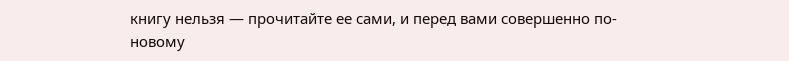книгу нельзя — прочитайте ее сами, и перед вами совершенно по-новому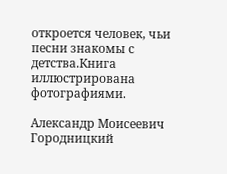откроется человек, чьи песни знакомы с детства.Книга иллюстрирована фотографиями.

Александр Моисеевич Городницкий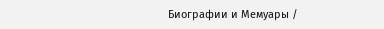Биографии и Мемуары /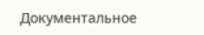Документальное